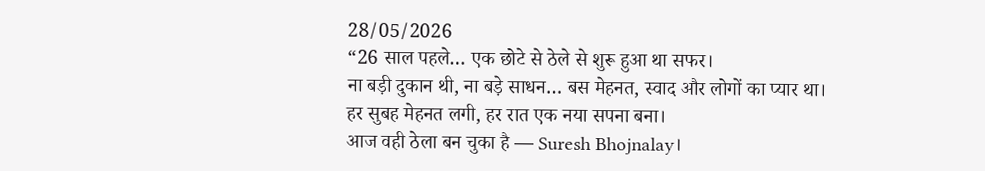28/05/2026
“26 साल पहले… एक छोटे से ठेले से शुरू हुआ था सफर।
ना बड़ी दुकान थी, ना बड़े साधन… बस मेहनत, स्वाद और लोगों का प्यार था।
हर सुबह मेहनत लगी, हर रात एक नया सपना बना।
आज वही ठेला बन चुका है — Suresh Bhojnalay।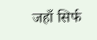जहाँ सिर्फ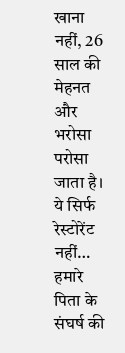खाना नहीं, 26 साल की मेहनत और भरोसा परोसा जाता है।
ये सिर्फ रेस्टोरेंट नहीं… हमारे पिता के संघर्ष की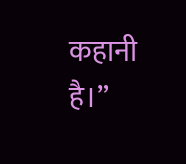कहानी है।”